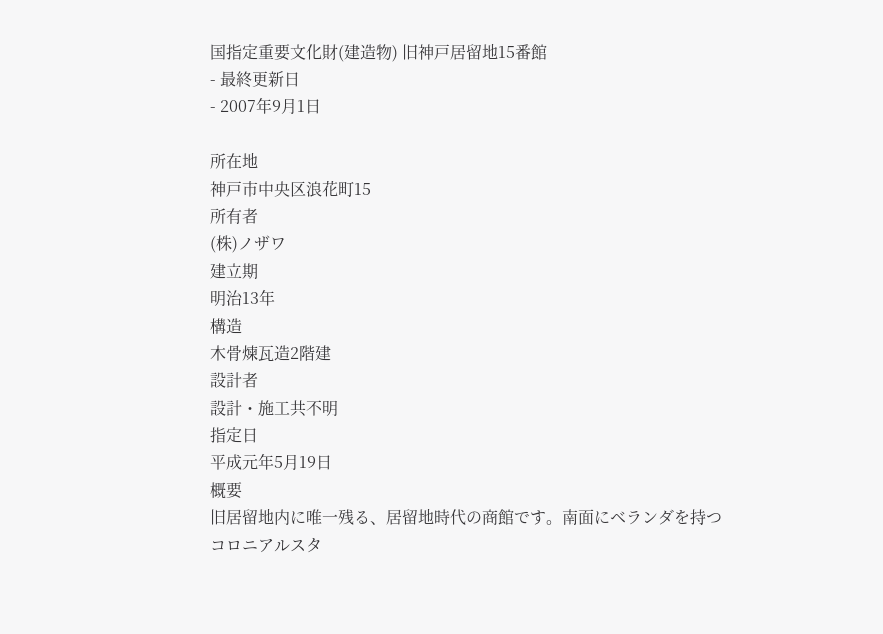国指定重要文化財(建造物) 旧神戸居留地15番館
- 最終更新日
- 2007年9月1日

所在地
神戸市中央区浪花町15
所有者
(株)ノザワ
建立期
明治13年
構造
木骨煉瓦造2階建
設計者
設計・施工共不明
指定日
平成元年5月19日
概要
旧居留地内に唯一残る、居留地時代の商館です。南面にベランダを持つコロニアルスタ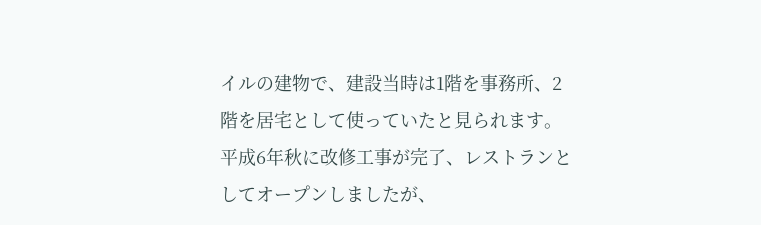イルの建物で、建設当時は1階を事務所、2階を居宅として使っていたと見られます。
平成6年秋に改修工事が完了、レストランとしてオープンしましたが、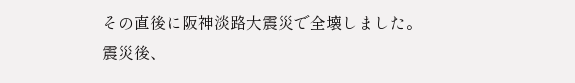その直後に阪神淡路大震災で全壊しました。震災後、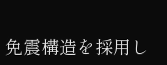免震構造を採用し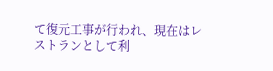て復元工事が行われ、現在はレストランとして利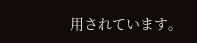用されています。